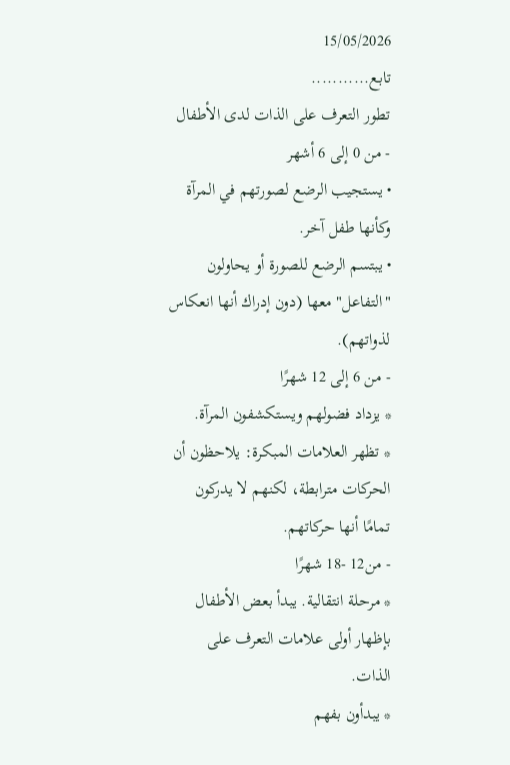15/05/2026
تابع...........
تطور التعرف على الذات لدى الأطفال
- من 0 إلى 6 أشهر
• يستجيب الرضع لصورتهم في المرآة وكأنها طفل آخر.
• يبتسم الرضع للصورة أو يحاولون "التفاعل" معها (دون إدراك أنها انعكاس لذواتهم).
- من 6 إلى 12 شهرًا
* يزداد فضولهم ويستكشفون المرآة.
* تظهر العلامات المبكرة: يلاحظون أن الحركات مترابطة، لكنهم لا يدركون تمامًا أنها حركاتهم.
- من12 -18 شهرًا
* مرحلة انتقالية. يبدأ بعض الأطفال بإظهار أولى علامات التعرف على الذات.
* يبدأون بفهم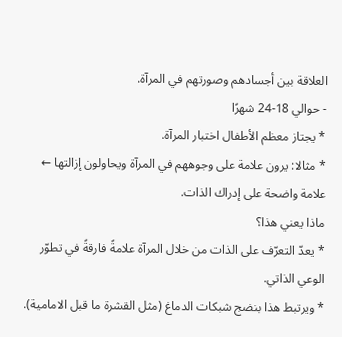العلاقة بين أجسادهم وصورتهم في المرآة.
- حوالي 18-24 شهرًا
* يجتاز معظم الأطفال اختبار المرآة.
* مثالا: يرون علامة على وجوههم في المرآة ويحاولون إزالتها ← علامة واضحة على إدراك الذات.
ماذا يعني هذا؟
* يعدّ التعرّف على الذات من خلال المرآة علامةً فارقةً في تطوّر الوعي الذاتي.
* ويرتبط هذا بنضج شبكات الدماغ (مثل القشرة ما قبل الامامية).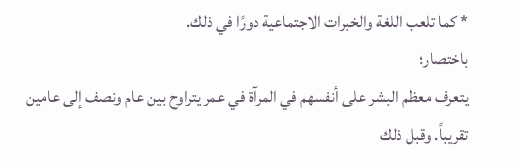* كما تلعب اللغة والخبرات الاجتماعية دورًا في ذلك.
باختصار؛
يتعرف معظم البشر على أنفسهم في المرآة في عمر يتراوح بين عام ونصف إلى عامين تقريباً. وقبل ذلك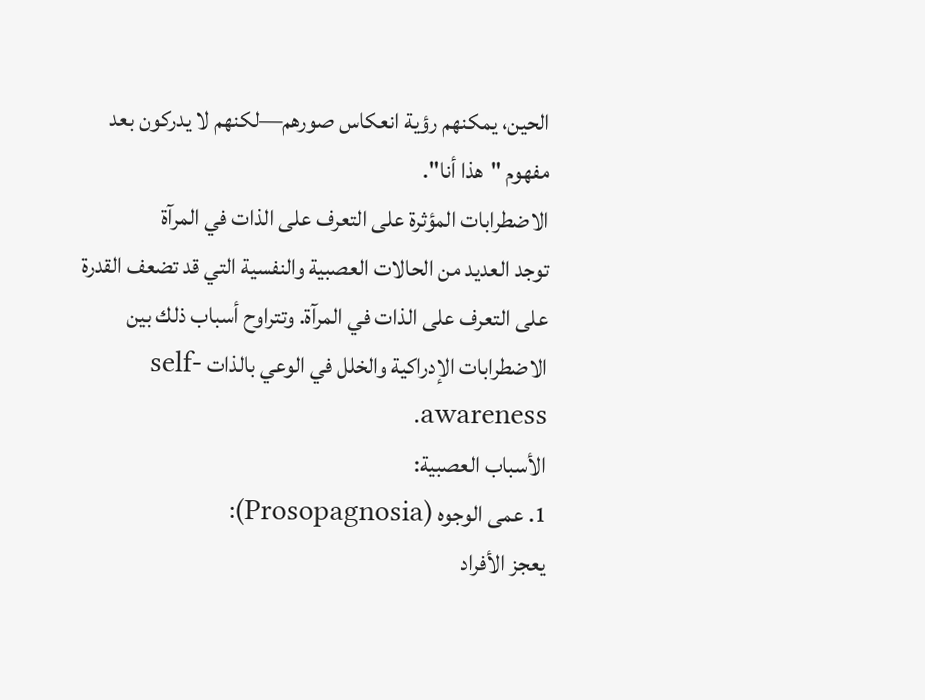الحين، يمكنهم رؤية انعكاس صورهم—لكنهم لا يدركون بعد مفهوم "هذا أنا".
الاضطرابات المؤثرة على التعرف على الذات في المرآة
توجد العديد من الحالات العصبية والنفسية التي قد تضعف القدرة على التعرف على الذات في المرآة. وتتراوح أسباب ذلك بين الاضطرابات الإدراكية والخلل في الوعي بالذات self-awareness.
الأسباب العصبية:
1. عمى الوجوه (Prosopagnosia):
يعجز الأفراد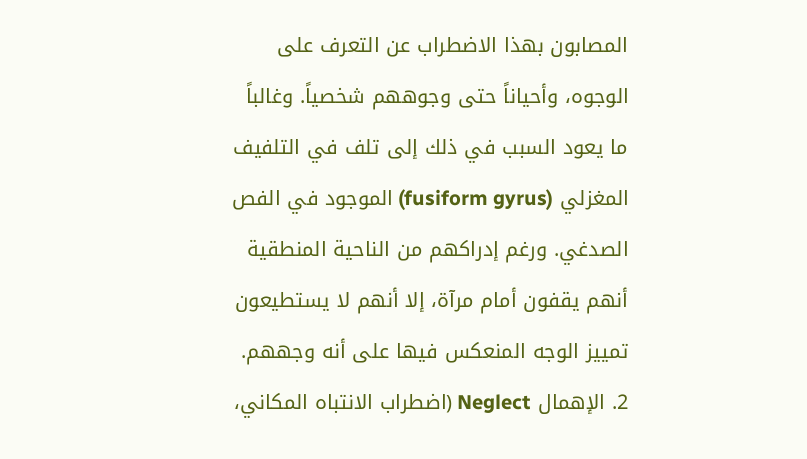المصابون بهذا الاضطراب عن التعرف على الوجوه، وأحياناً حتى وجوههم شخصياً. وغالباً ما يعود السبب في ذلك إلى تلف في التلفيف المغزلي (fusiform gyrus) الموجود في الفص الصدغي. ورغم إدراكهم من الناحية المنطقية أنهم يقفون أمام مرآة، إلا أنهم لا يستطيعون تمييز الوجه المنعكس فيها على أنه وجههم.
2. الإهمال Neglect (اضطراب الانتباه المكاني،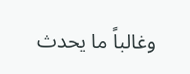وغالباً ما يحدث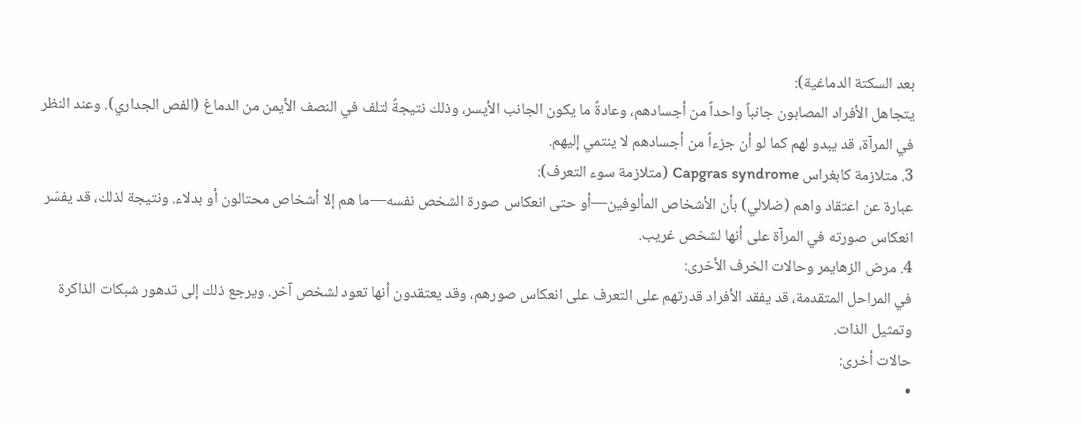بعد السكتة الدماغية):
يتجاهل الأفراد المصابون جانباً واحداً من أجسادهم، وعادةً ما يكون الجانب الأيسر، وذلك نتيجةً لتلف في النصف الأيمن من الدماغ (الفص الجداري). وعند النظر في المرآة، قد يبدو لهم كما لو أن جزءاً من أجسادهم لا ينتمي إليهم.
3. متلازمة كابغراس Capgras syndrome (متلازمة سوء التعرف):
عبارة عن اعتقاد واهم (ضلالي) بأن الأشخاص المألوفين—أو حتى انعكاس صورة الشخص نفسه—ما هم إلا أشخاص محتالون أو بدلاء. ونتيجة لذلك، قد يفسّر انعكاس صورته في المرآة على أنها لشخص غريب.
4. مرض الزهايمر وحالات الخرف الأخرى:
في المراحل المتقدمة، قد يفقد الأفراد قدرتهم على التعرف على انعكاس صورهم، وقد يعتقدون أنها تعود لشخص آخر. ويرجع ذلك إلى تدهور شبكات الذاكرة وتمثيل الذات.
حالات أخرى:
•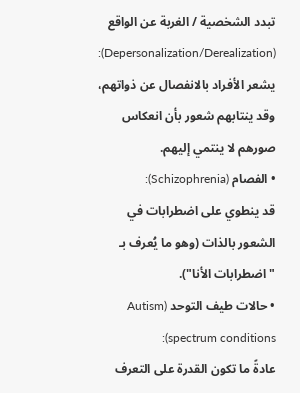تبدد الشخصية / الغربة عن الواقع (Depersonalization/Derealization):
يشعر الأفراد بالانفصال عن ذواتهم، وقد ينتابهم شعور بأن انعكاس صورهم لا ينتمي إليهم.
• الفصام (Schizophrenia):
قد ينطوي على اضطرابات في الشعور بالذات (وهو ما يُعرف بـ "اضطرابات الأنا").
• حالات طيف التوحد (Autism spectrum conditions):
عادةً ما تكون القدرة على التعرف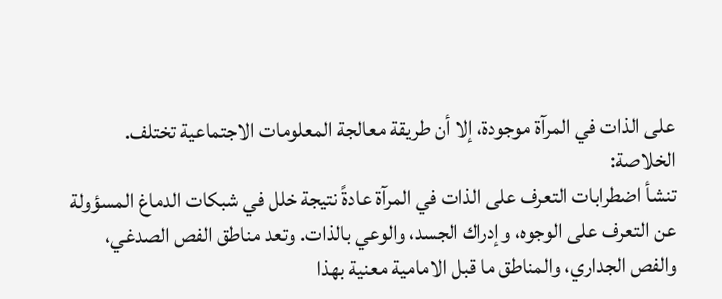على الذات في المرآة موجودة، إلا أن طريقة معالجة المعلومات الاجتماعية تختلف.
الخلاصة:
تنشأ اضطرابات التعرف على الذات في المرآة عادةً نتيجة خلل في شبكات الدماغ المسؤولة عن التعرف على الوجوه، وإدراك الجسد، والوعي بالذات. وتعد مناطق الفص الصدغي، والفص الجداري، والمناطق ما قبل الامامية معنية بهذا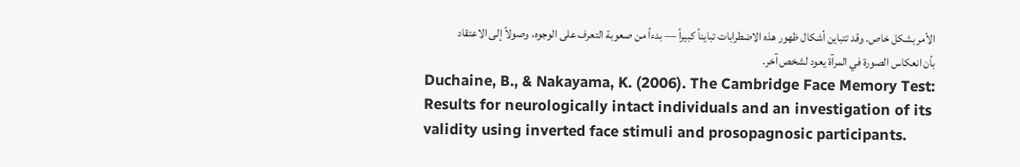الأمر بشكل خاص. وقد تتباين أشكال ظهور هذه الاضطرابات تبايناً كبيراً — بدءاً من صعوبة التعرف على الوجوه، وصولاً إلى الاعتقاد بأن انعكاس الصورة في المرآة يعود لشخص آخر.
Duchaine, B., & Nakayama, K. (2006). The Cambridge Face Memory Test: Results for neurologically intact individuals and an investigation of its validity using inverted face stimuli and prosopagnosic participants.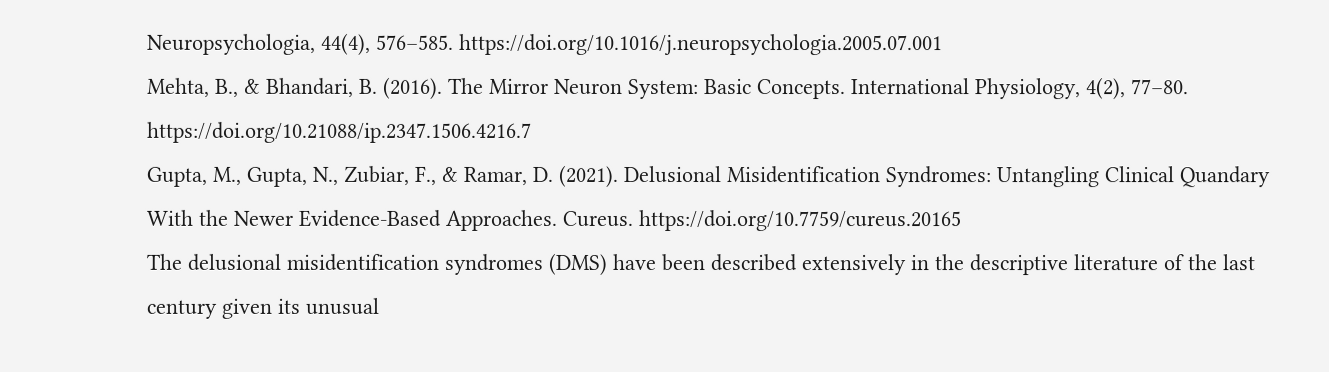Neuropsychologia, 44(4), 576–585. https://doi.org/10.1016/j.neuropsychologia.2005.07.001
Mehta, B., & Bhandari, B. (2016). The Mirror Neuron System: Basic Concepts. International Physiology, 4(2), 77–80. https://doi.org/10.21088/ip.2347.1506.4216.7
Gupta, M., Gupta, N., Zubiar, F., & Ramar, D. (2021). Delusional Misidentification Syndromes: Untangling Clinical Quandary With the Newer Evidence-Based Approaches. Cureus. https://doi.org/10.7759/cureus.20165
The delusional misidentification syndromes (DMS) have been described extensively in the descriptive literature of the last century given its unusual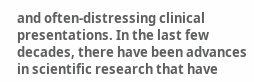and often-distressing clinical presentations. In the last few decades, there have been advances in scientific research that have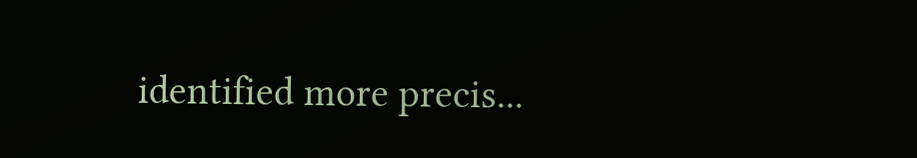identified more precis...